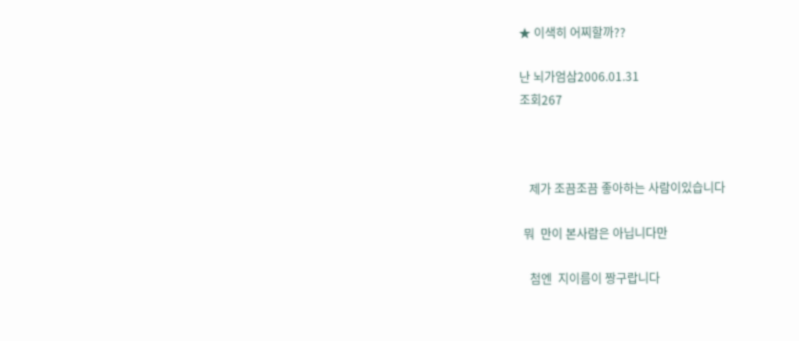★ 이색히 어찌할까??

난 뇌가엄삼2006.01.31
조회267



   제가 조끔조끔 좋아하는 사람이있습니다

 뭐  만이 본사람은 아닙니다만

   첨엔  지이름이 짱구랍니다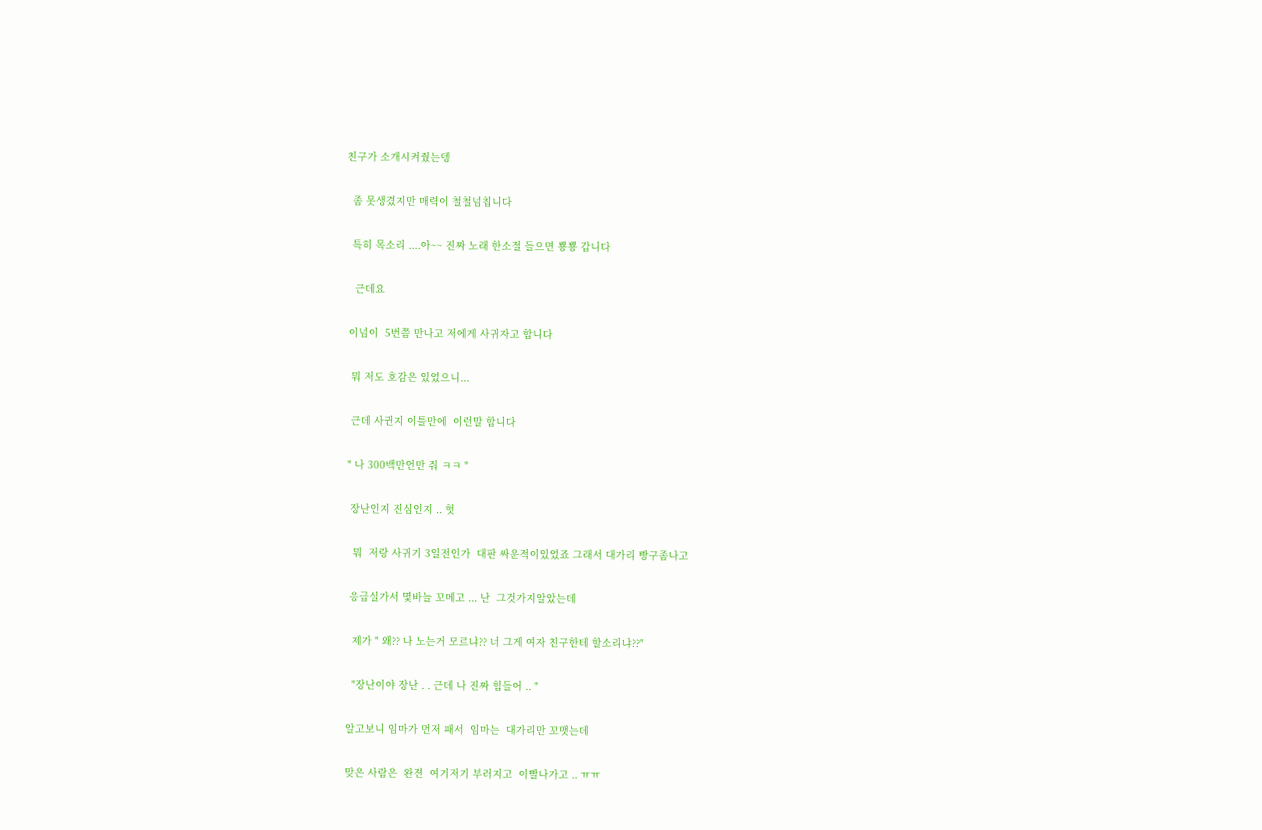친구가 소개시켜줬는뎅

  좀 못생겼지만 매력이 철철넘칩니다

  특히 목소리 ....아~~ 진짜 노래 한소절 들으면 뿅뿅 갑니다

   근데요

 이넘이  5번쯤 만나고 저에게 사귀자고 합니다

  뭐 저도 호감은 있었으니...

  근데 사귄지 이틀만에  이런말 합니다

 " 나 300백만언만 줘 ㅋㅋ "

  장난인지 진심인지 .. 헛

   뭐  저랑 사귀기 3일전인가  대판 싸운적이있었죠 그래서 대가리 빵구좀나고

  응급실가서 몇바늘 꼬메고 ... 난  그것가지알았는데

   제가 " 왜?? 나 노는거 모르냐?? 너 그게 여자 친구한테 할소리냐??"

   "장난이야 장난 . . 근데 나 진짜 힘들어 .. "

 알고보니 임마가 먼저 패서  임마는  대가리만 꼬맷는데

 맞은 사람은  완젼  여기저기 부러지고  이빨나가고 .. ㅠㅠ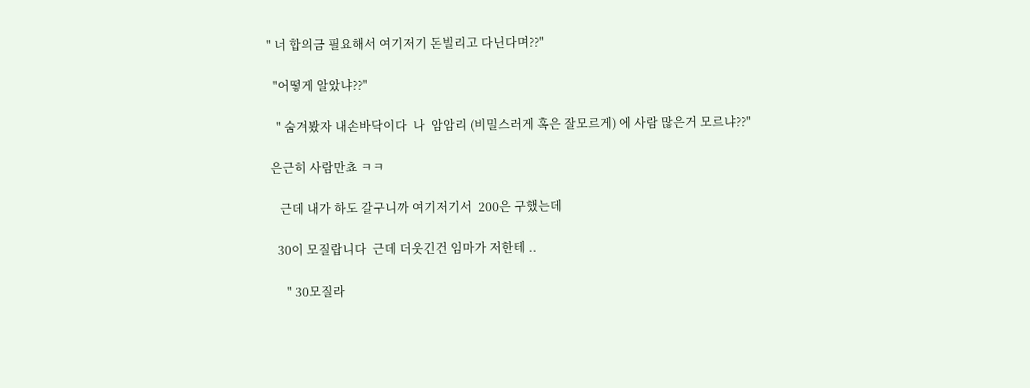" 너 합의금 필요해서 여기저기 돈빌리고 다닌다며??"

  "어떻게 알았냐??"

   " 숨겨봤자 내손바닥이다  나  암암리 (비밀스러게 혹은 잘모르게) 에 사람 많은거 모르냐??"

 은근히 사람만쵸 ㅋㅋ

    근데 내가 하도 갈구니까 여기저기서  200은 구했는데

   30이 모질랍니다  근데 더웃긴건 임마가 저한테 ..

      " 30모질라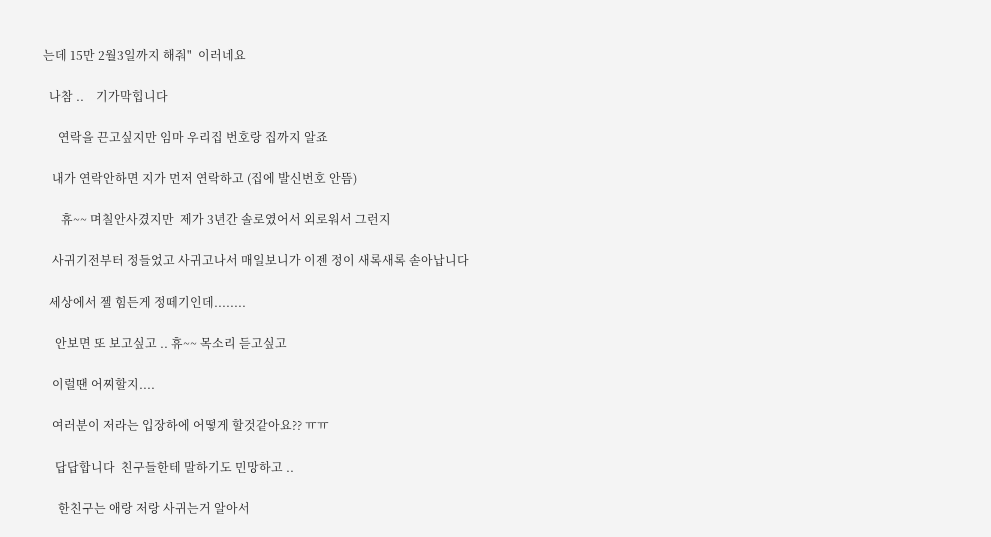는데 15만 2월3일까지 해줘"  이러네요

  나참 ..    기가막힙니다

     연락을 끈고싶지만 임마 우리집 번호랑 집까지 알죠

   내가 연락안하면 지가 먼저 연락하고 (집에 발신번호 안뜸)

      휴~~ 며칠안사겼지만  제가 3년간 솔로였어서 외로워서 그런지

   사귀기전부터 정들었고 사귀고나서 매일보니가 이젠 정이 새록새록 솓아납니다

  세상에서 젤 힘든게 정떼기인데........

    안보면 또 보고싶고 .. 휴~~ 목소리 듣고싶고

   이럴땐 어찌할지....

   여러분이 저라는 입장하에 어떻게 할것같아요?? ㅠㅠ

    답답합니다  친구들한테 말하기도 민망하고 ..

     한친구는 애랑 저랑 사귀는거 알아서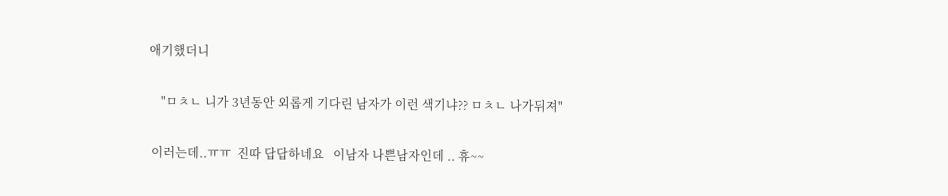애기했더니

    "ㅁㅊㄴ 니가 3년동안 외롭게 기다린 남자가 이런 색기냐?? ㅁㅊㄴ 나가뒤져"

 이러는데..ㅠㅠ  진따 답답하네요   이남자 나쁜남자인데 .. 휴~~